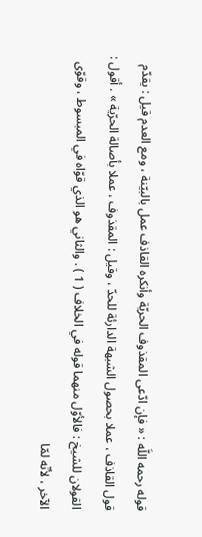قوله رحمه اللَّه : « فإن ادّعى المقذوف الحريّة وأنكره القاذف عمل بالبيّنة ، ومع العدم قيل : يقدّم قول القاذف ، عملا بحصول الشبهة الدارئة للحدّ ، وقيل : المقذوف ، عملا بأصالة الحرّية » . أقول : القولان للشيخ : فالأوّل منهما قوله في الخلاف ( 1 ) . والثاني هو الذي قوّاه في المبسوط ، وقوّى الآخر ، لأنّه لمّا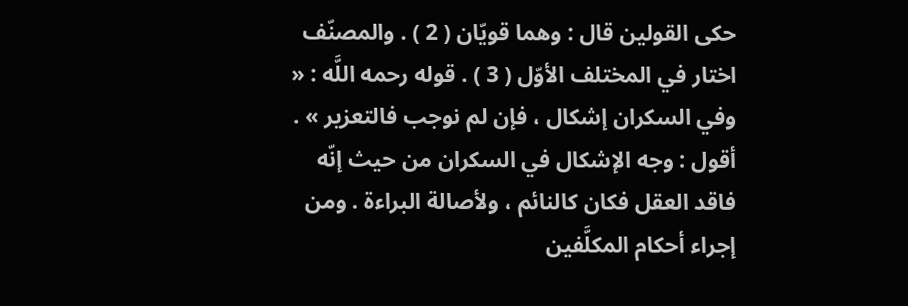حكى القولين قال : وهما قويّان ( 2 ) . والمصنّف اختار في المختلف الأوّل ( 3 ) . قوله رحمه اللَّه : « وفي السكران إشكال ، فإن لم نوجب فالتعزير » . أقول : وجه الإشكال في السكران من حيث إنّه فاقد العقل فكان كالنائم ، ولأصالة البراءة . ومن إجراء أحكام المكلَّفين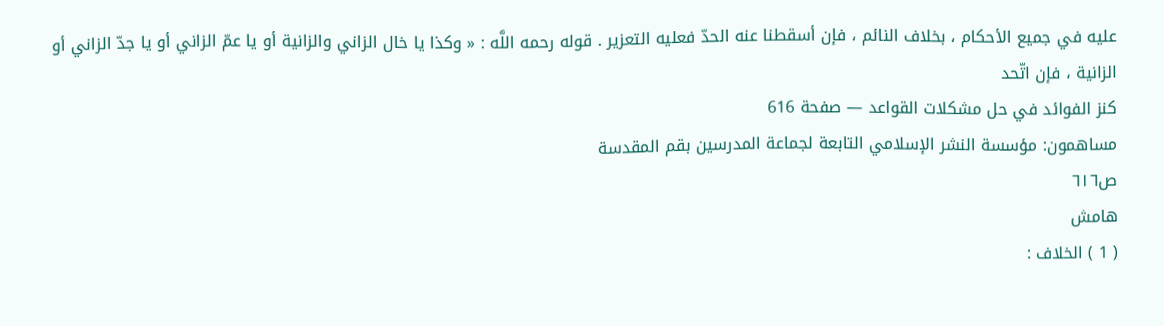عليه في جميع الأحكام ، بخلاف النائم ، فإن أسقطنا عنه الحدّ فعليه التعزير . قوله رحمه اللَّه : « وكذا يا خال الزاني والزانية أو يا عمّ الزاني أو يا جدّ الزاني أو الزانية ، فإن اتّحد
كنز الفوائد في حل مشكلات القواعد — صفحة 616
مساهمون: مؤسسة النشر الإسلامي التابعة لجماعة المدرسين بقم المقدسة
ص٦١٦
هامش
( 1 ) الخلاف :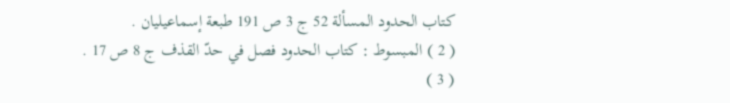كتاب الحدود المسألة 52 ج 3 ص 191 طبعة إسماعيليان .
( 2 ) المبسوط : كتاب الحدود فصل في حدّ القذف ج 8 ص 17 .
( 3 )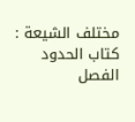مختلف الشيعة : كتاب الحدود الفصل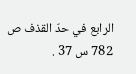الرابع في حدّ القذف ص 782 س 37 .